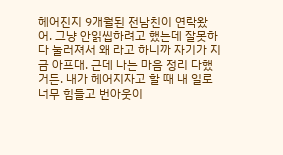헤어진지 9개월된 전남친이 연락왔어. 그냥 안읽씹하려고 했는데 잘못하다 눌러져서 왜 라고 하니까 자기가 지금 아프대. 근데 나는 마음 정리 다했거든. 내가 헤어지자고 할 때 내 일로 너무 힘들고 번아웃이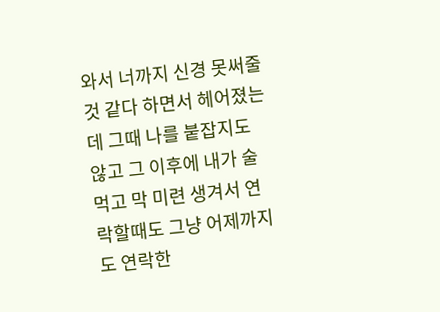와서 너까지 신경 못써줄 것 같다 하면서 헤어졌는데 그때 나를 붙잡지도 않고 그 이후에 내가 술먹고 막 미련 생겨서 연락할때도 그냥 어제까지도 연락한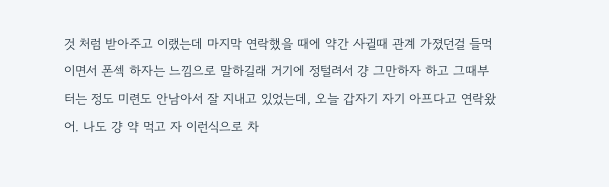것 처럼 받아주고 이랬는데 마지막 연락했을 때에 약간 사귈때 관계 가졌던걸 들먹이면서 폰섹 하자는 느낌으로 말하길래 거기에 정털려서 걍 그만하자 하고 그때부터는 정도 미련도 안남아서 잘 지내고 있었는데, 오늘 갑자기 자기 아프다고 연락왔어. 나도 걍 약 먹고 자 이런식으로 차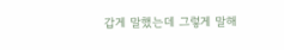갑게 말했는데 그렇게 말해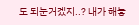도 되눈거겠지..? 내가 해놓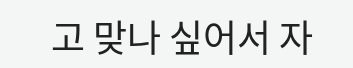고 맞나 싶어서 자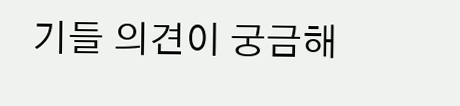기들 의견이 궁금해